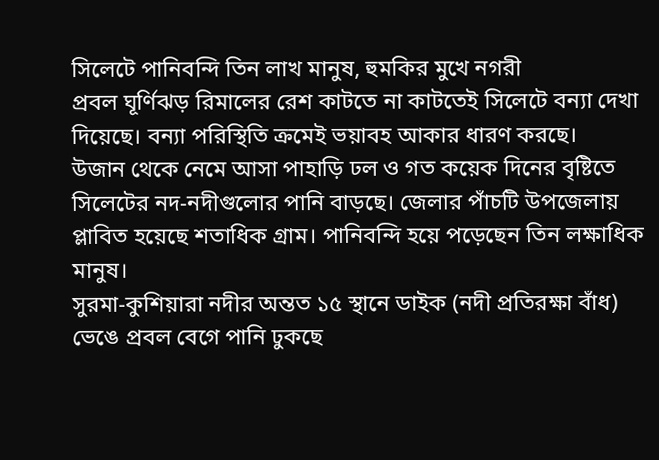সিলেটে পানিবন্দি তিন লাখ মানুষ, হুমকির মুখে নগরী
প্রবল ঘূর্ণিঝড় রিমালের রেশ কাটতে না কাটতেই সিলেটে বন্যা দেখা দিয়েছে। বন্যা পরিস্থিতি ক্রমেই ভয়াবহ আকার ধারণ করছে।
উজান থেকে নেমে আসা পাহাড়ি ঢল ও গত কয়েক দিনের বৃষ্টিতে সিলেটের নদ-নদীগুলোর পানি বাড়ছে। জেলার পাঁচটি উপজেলায় প্লাবিত হয়েছে শতাধিক গ্রাম। পানিবন্দি হয়ে পড়েছেন তিন লক্ষাধিক মানুষ।
সুরমা-কুশিয়ারা নদীর অন্তত ১৫ স্থানে ডাইক (নদী প্রতিরক্ষা বাঁধ) ভেঙে প্রবল বেগে পানি ঢুকছে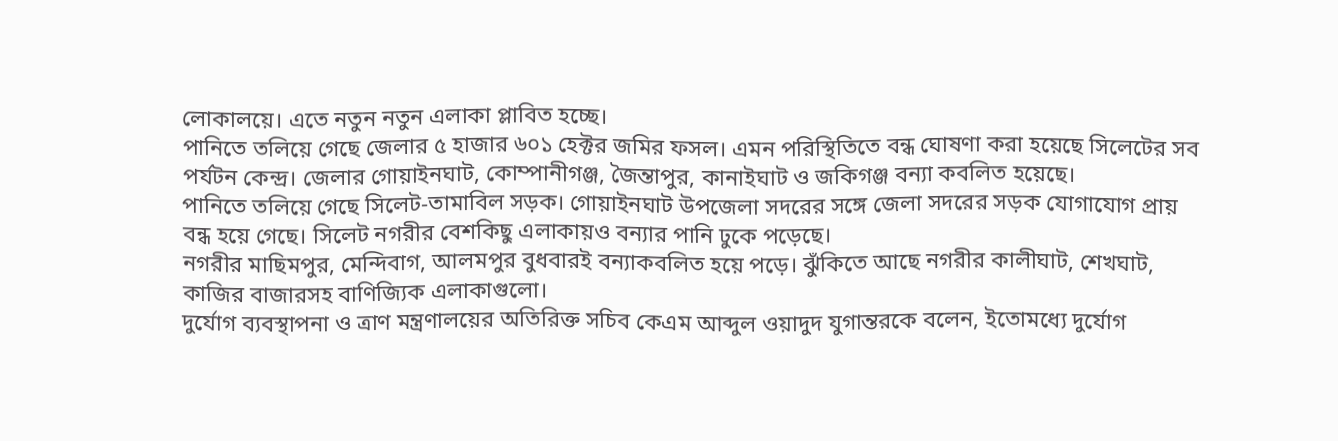লোকালয়ে। এতে নতুন নতুন এলাকা প্লাবিত হচ্ছে।
পানিতে তলিয়ে গেছে জেলার ৫ হাজার ৬০১ হেক্টর জমির ফসল। এমন পরিস্থিতিতে বন্ধ ঘোষণা করা হয়েছে সিলেটের সব পর্যটন কেন্দ্র। জেলার গোয়াইনঘাট, কোম্পানীগঞ্জ, জৈন্তাপুর, কানাইঘাট ও জকিগঞ্জ বন্যা কবলিত হয়েছে।
পানিতে তলিয়ে গেছে সিলেট-তামাবিল সড়ক। গোয়াইনঘাট উপজেলা সদরের সঙ্গে জেলা সদরের সড়ক যোগাযোগ প্রায় বন্ধ হয়ে গেছে। সিলেট নগরীর বেশকিছু এলাকায়ও বন্যার পানি ঢুকে পড়েছে।
নগরীর মাছিমপুর, মেন্দিবাগ, আলমপুর বুধবারই বন্যাকবলিত হয়ে পড়ে। ঝুঁকিতে আছে নগরীর কালীঘাট, শেখঘাট, কাজির বাজারসহ বাণিজ্যিক এলাকাগুলো।
দুর্যোগ ব্যবস্থাপনা ও ত্রাণ মন্ত্রণালয়ের অতিরিক্ত সচিব কেএম আব্দুল ওয়াদুদ যুগান্তরকে বলেন, ইতোমধ্যে দুর্যোগ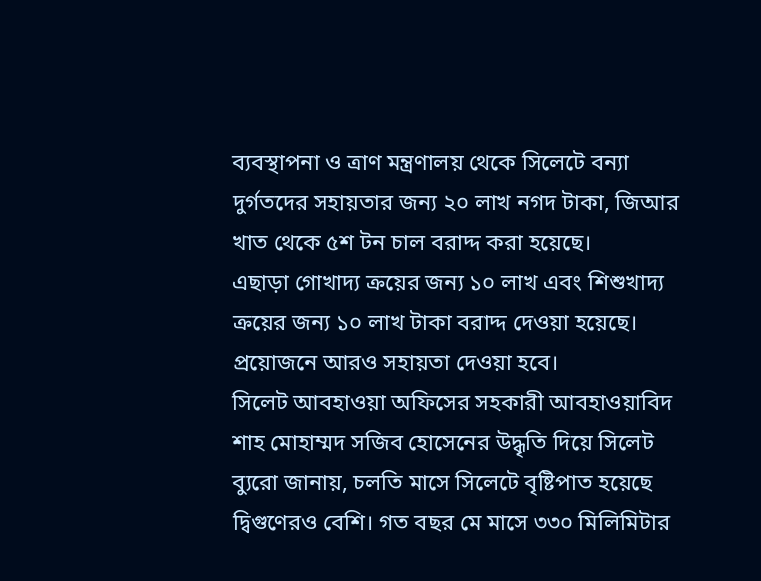ব্যবস্থাপনা ও ত্রাণ মন্ত্রণালয় থেকে সিলেটে বন্যা দুর্গতদের সহায়তার জন্য ২০ লাখ নগদ টাকা, জিআর খাত থেকে ৫শ টন চাল বরাদ্দ করা হয়েছে।
এছাড়া গোখাদ্য ক্রয়ের জন্য ১০ লাখ এবং শিশুখাদ্য ক্রয়ের জন্য ১০ লাখ টাকা বরাদ্দ দেওয়া হয়েছে। প্রয়োজনে আরও সহায়তা দেওয়া হবে।
সিলেট আবহাওয়া অফিসের সহকারী আবহাওয়াবিদ শাহ মোহাম্মদ সজিব হোসেনের উদ্ধৃতি দিয়ে সিলেট ব্যুরো জানায়, চলতি মাসে সিলেটে বৃষ্টিপাত হয়েছে দ্বিগুণেরও বেশি। গত বছর মে মাসে ৩৩০ মিলিমিটার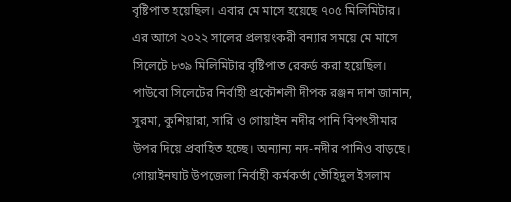বৃষ্টিপাত হয়েছিল। এবার মে মাসে হয়েছে ৭০৫ মিলিমিটার।
এর আগে ২০২২ সালের প্রলয়ংকরী বন্যার সময়ে মে মাসে সিলেটে ৮৩৯ মিলিমিটার বৃষ্টিপাত রেকর্ড করা হয়েছিল। পাউবো সিলেটের নির্বাহী প্রকৌশলী দীপক রঞ্জন দাশ জানান, সুরমা, কুশিয়ারা, সারি ও গোয়াইন নদীর পানি বিপৎসীমার উপর দিয়ে প্রবাহিত হচ্ছে। অন্যান্য নদ-নদীর পানিও বাড়ছে।
গোয়াইনঘাট উপজেলা নির্বাহী কর্মকর্তা তৌহিদুল ইসলাম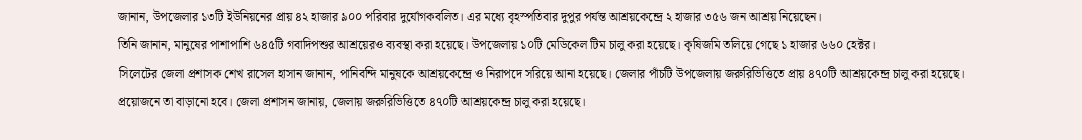জানান, উপজেলার ১৩টি ইউনিয়নের প্রায় ৪২ হাজার ৯০০ পরিবার দুর্যোগকবলিত। এর মধ্যে বৃহস্পতিবার দুপুর পর্যন্ত আশ্রয়কেন্দ্রে ২ হাজার ৩৫৬ জন আশ্রয় নিয়েছেন।
তিনি জানান, মানুষের পাশাপাশি ৬৪৫টি গবাদিপশুর আশ্রয়েরও ব্যবস্থা করা হয়েছে। উপজেলায় ১০টি মেডিকেল টিম চালু করা হয়েছে। কৃষিজমি তলিয়ে গেছে ১ হাজার ৬৬০ হেক্টর।
সিলেটের জেলা প্রশাসক শেখ রাসেল হাসান জানান, পানিবন্দি মানুষকে আশ্রয়কেন্দ্রে ও নিরাপদে সরিয়ে আনা হয়েছে। জেলার পাঁচটি উপজেলায় জরুরিভিত্তিতে প্রায় ৪৭০টি আশ্রয়কেন্দ্র চালু করা হয়েছে।
প্রয়োজনে তা বাড়ানো হবে। জেলা প্রশাসন জানায়, জেলায় জরুরিভিত্তিতে ৪৭০টি আশ্রয়কেন্দ্র চালু করা হয়েছে।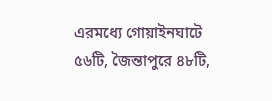এরমধ্যে গোয়াইনঘাটে ৫৬টি, জৈন্তাপুরে ৪৮টি,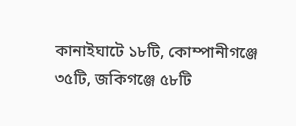কানাইঘাটে ১৮টি, কোম্পানীগঞ্জে ৩৫টি, জকিগঞ্জে ৫৮টি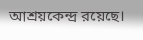আশ্রয়কেন্দ্র রয়েছে।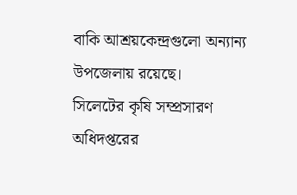বাকি আশ্রয়কেন্দ্রগুলো অন্যান্য উপজেলায় রয়েছে।
সিলেটের কৃষি সম্প্রসারণ অধিদপ্তরের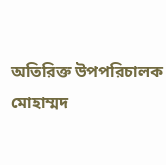অতিরিক্ত উপপরিচালক মোহাম্মদ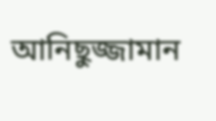আনিছুজ্জামান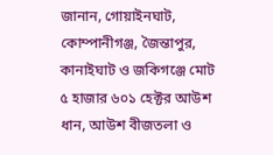জানান, গোয়াইনঘাট, কোম্পানীগঞ্জ, জৈন্তাপুর, কানাইঘাট ও জকিগঞ্জে মোট ৫ হাজার ৬০১ হেক্টর আউশ ধান, আউশ বীজতলা ও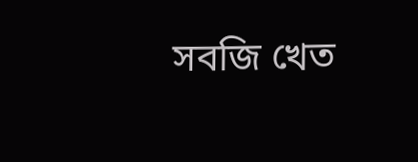সবজি খেত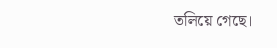তলিয়ে গেছে।